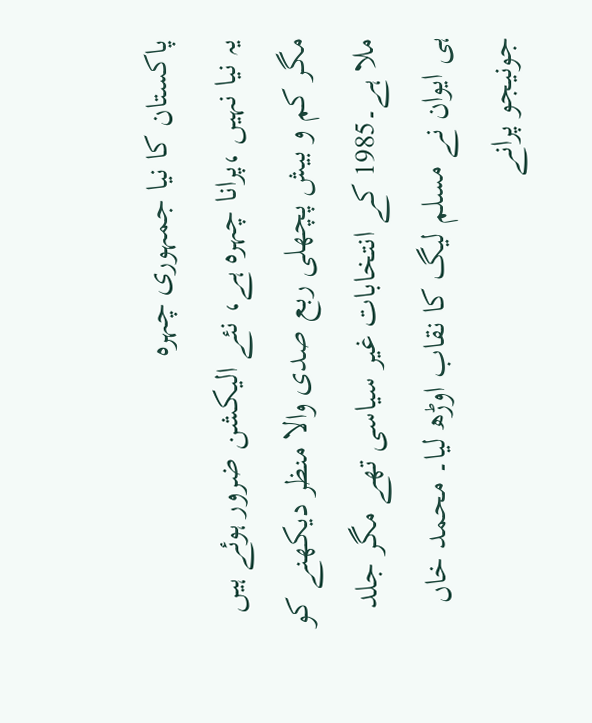پاکستان کا نیا جمہوری چہرہ
یہ نیا نہیں ،پرانا چہرہ ہے، نئے الیکشن ضرور ہوئے ہیں مگر کم و بیش پچھلی ربع صدی والا منظر دیکھنے کو ملا ہے۔1985 کے انتخابات غیر سیاسی تھے مگر جلد ہی ایوان نے مسلم لیگ کا نقاب اوڑھ لیا۔ محمد خاں جونیجو پرانے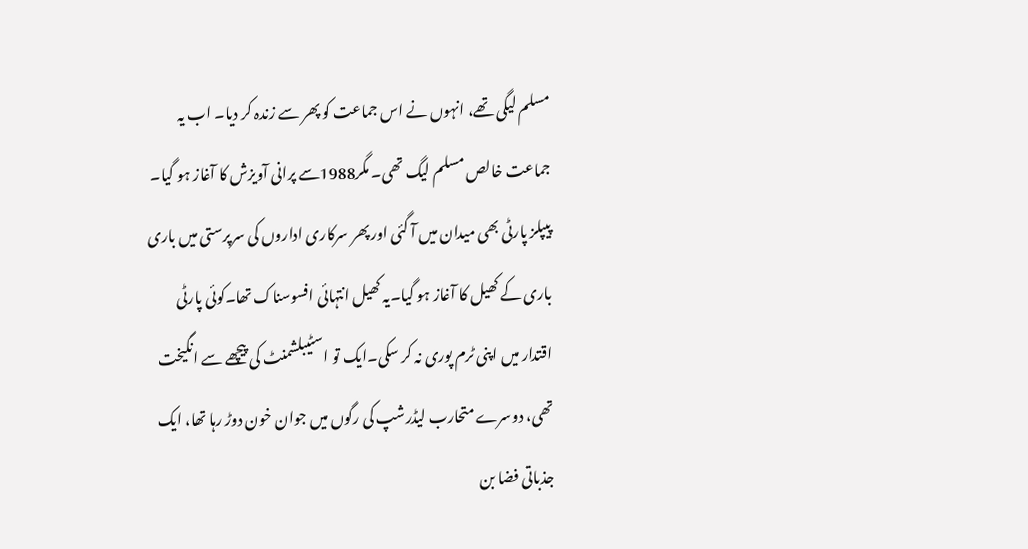مسلم لیگی تھے، انہوں نے اس جماعت کو پھر سے زندہ کر دیا۔ اب یہ جماعت خالص مسلم لیگ تھی۔ مگر1988سے پرانی آویزش کا آغاز ہو گیا۔ پیپلز پارٹی بھی میدان میں آ گئی اور پھر سرکاری اداروں کی سرپرستی میں باری باری کے کھیل کا آغاز ہو گیا۔یہ کھیل انتہائی افسوسناک تھا۔کوئی پارٹی اقتدار میں اپنی ٹرم پوری نہ کر سکی۔ایک تو اسٹیبلشمنٹ کی پیچھے سے انگیخت تھی، دوسرے متحارب لیڈرشپ کی رگوں میں جوان خون دوڑ رہا تھا، ایک جذباتی فضا بن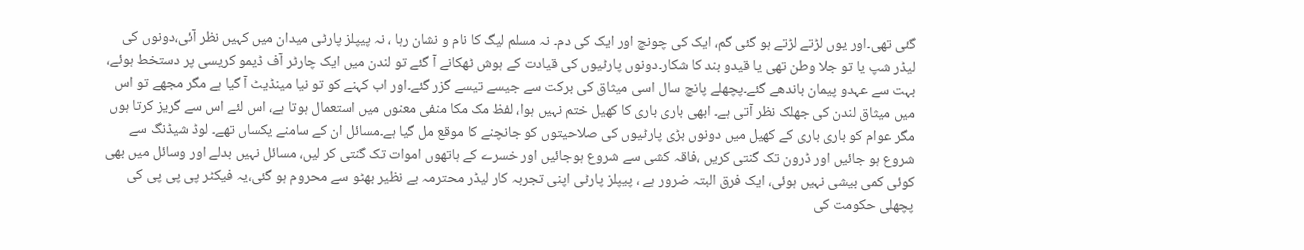گئی تھی۔اور یوں لڑتے لڑتے ہو گئی گم، ایک کی چونچ اور ایک کی دم۔ نہ مسلم لیگ کا نام و نشان رہا ، نہ پیپلز پارٹی میدان میں کہیں نظر آئی،دونوں کی لیڈر شپ یا تو جلا وطن تھی یا قیدو بند کا شکار۔دونوں پارٹیوں کی قیادت کے ہوش ٹھکانے آ گئے تو لندن میں ایک چارٹر آف ڈیمو کریسی پر دستخط ہوئے، بہت سے عہدو پیمان باندھے گئے۔پچھلے پانچ سال اسی میثاق کی برکت سے جیسے تیسے گزر گئے۔اور اب کہنے کو تو نیا مینڈیٹ آ گیا ہے مگر مجھے تو اس میں میثاق لندن کی جھلک نظر آتی ہے۔ ابھی باری باری کا کھیل ختم نہیں ہوا، لفظ مک مکا منفی معنوں میں استعمال ہوتا ہے، اس لئے اس سے گریز کرتا ہوں مگر عوام کو باری باری کے کھیل میں دونوں بڑی پارٹیوں کی صلاحیتوں کو جانچنے کا موقع مل گیا ہے۔مسائل ان کے سامنے یکساں تھے۔ لوڈ شیڈنگ سے شروع ہو جائیں اور ڈرون تک گنتی کریں ،فاقہ کشی سے شروع ہوجائیں اور خسرے کے ہاتھوں اموات تک گنتی کر لیں، مسائل نہیں بدلے اور وسائل میں بھی کوئی کمی بیشی نہیں ہوئی، ایک فرق البتہ ضرور ہے ، پیپلز پارٹی اپنی تجربہ کار لیڈر محترمہ بے نظیر بھٹو سے محروم ہو گئی،یہ فیکٹر پی پی پی کی پچھلی حکومت کی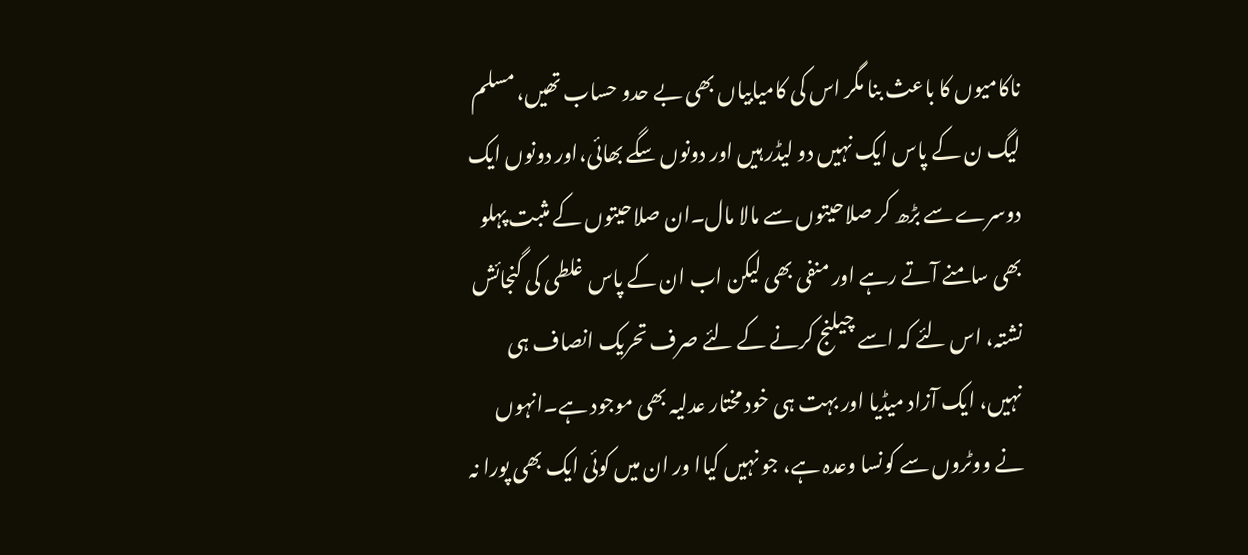ناکامیوں کا باعث بنا مگر اس کی کامیابیاں بھی بے حدو حساب تھیں، مسلم لیگ ن کے پاس ایک نہیں دو لیڈر ہیں اور دونوں سگے بھائی،اور دونوں ایک دوسرے سے بڑھ کر صلاحیتوں سے مالا مال۔ان صلاحیتوں کے مثبت پہلو بھی سامنے آتے رہے اور منفی بھی لیکن اب ان کے پاس غلطی کی گنجائش نشتہ، اس لئے کہ اسے چیلنج کرنے کے لئے صرف تحریک انصاف ہی نہیں، ایک آزاد میڈیا اور بہت ہی خود مختار عدلیہ بھی موجود ہے۔انہوں نے ووٹروں سے کونسا وعدہ ہے، جو نہیں کیاا ور ان میں کوئی ایک بھی پورا نہ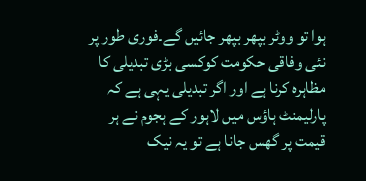ہوا تو ووٹر بپھر بپھر جائیں گے۔فوری طور پر نئی وفاقی حکومت کوکسی بڑی تبدیلی کا مظاہرہ کرنا ہے اور اگر تبدیلی یہی ہے کہ پارلیمنٹ ہاؤس میں لاہور کے ہجوم نے ہر قیمت پر گھس جانا ہے تو یہ نیک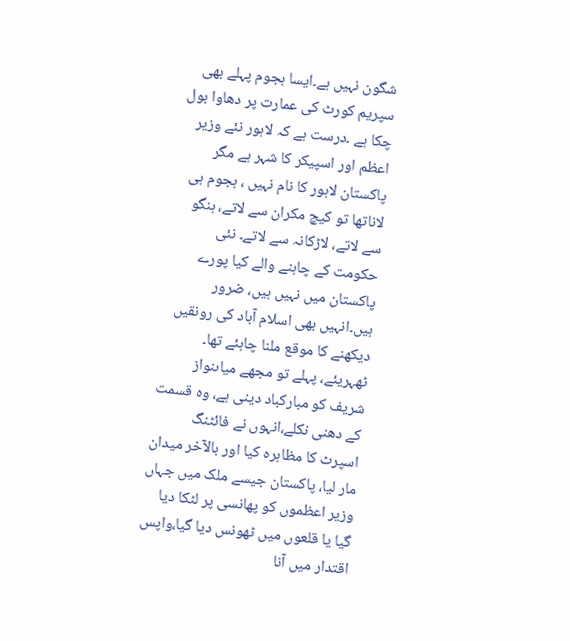شگون نہیں ہے۔ایسا ہجوم پہلے بھی سپریم کورٹ کی عمارت پر دھاوا بول چکا ہے ۔درست ہے کہ لاہور نئے وزیر اعظم اور اسپیکر کا شہر ہے مگر پاکستان لاہور کا نام نہیں ، ہجوم ہی لاناتھا تو کیچ مکران سے لاتے، ہنگو سے لاتے، لاڑکانہ سے لاتے۔ نئی حکومت کے چاہنے والے کیا پورے پاکستان میں نہیں ہیں، ضرور ہیں۔انہیں بھی اسلام آباد کی رونقیں دیکھنے کا موقع ملنا چاہئے تھا۔
ٹھہریئے، پہلے تو مجھے میاںنواز شریف کو مبارکباد دینی ہے، وہ قسمت کے دھنی نکلے،انہوں نے فائٹنگ اسپرٹ کا مظاہرہ کیا اور بالآخر میدان مار لیا، پاکستان جیسے ملک میں جہاں وزیر اعظموں کو پھانسی پر لٹکا دیا گیا یا قلعوں میں ٹھونس دیا گیا،واپس اقتدار میں آنا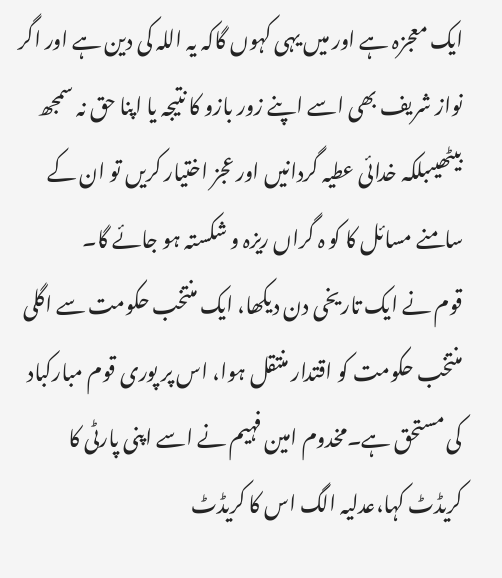ایک معجزہ ہے اور میں یہی کہوں گاکہ یہ اللہ کی دین ہے اور اگر نواز شریف بھی اسے اپنے زور بازو کا نتیجہ یا اپنا حق نہ سمجھ بیٹھیںبلکہ خدائی عطیہ گردانیں اور عجز اختیار کریں تو ان کے سامنے مسائل کا کو ہ گراں ریزہ و شکستہ ہو جائے گا۔
قوم نے ایک تاریخی دن دیکھا، ایک منتخب حکومت سے اگلی منتخب حکومت کو اقتدار منتقل ہوا، اس پر پوری قوم مبارکباد کی مستحق ہے۔مخدوم امین فہیم نے اسے اپنی پارٹی کا کریڈٹ کہا،عدلیہ الگ اس کا کریڈٹ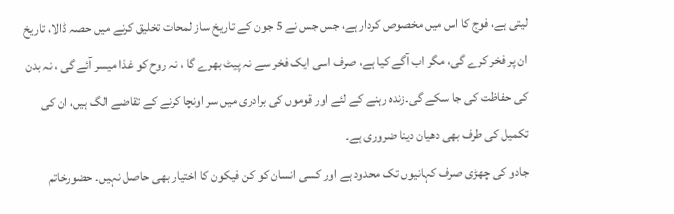لیتی ہے، فوج کا اس میں مخصوص کردار ہے، جس جس نے 5 جون کے تاریخ ساز لمحات تخلیق کرنے میں حصہ ڈالا، تاریخ ان پر فخر کرے گی، مگر اب آگے کیا ہے، صرف اسی ایک فخر سے نہ پیٹ بھرے گا ، نہ روح کو غذا میسر آئے گی ، نہ بدن کی حفاظت کی جا سکے گی۔زندہ رہنے کے لئے اور قوموں کی برادری میں سر اونچا کرنے کے تقاضے الگ ہیں، ان کی تکمیل کی طرف بھی دھیان دینا ضروری ہے۔
جادو کی چھڑی صرف کہانیوں تک محدود ہے اور کسی انسان کو کن فیکون کا اختیار بھی حاصل نہیں۔ حضورخاتم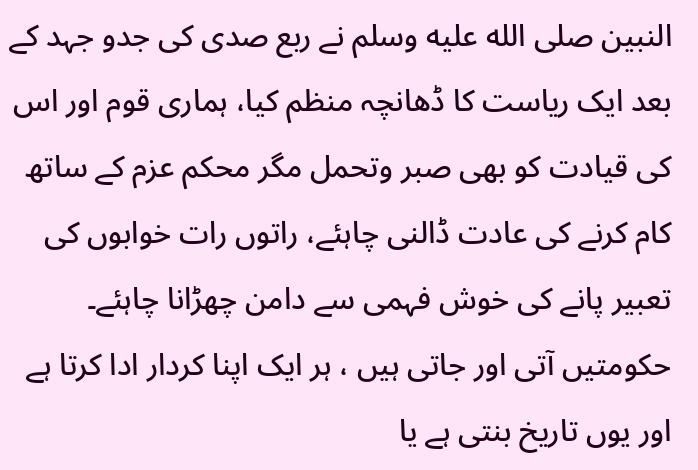النبین صلى الله عليه وسلم نے ربع صدی کی جدو جہد کے بعد ایک ریاست کا ڈھانچہ منظم کیا، ہماری قوم اور اس کی قیادت کو بھی صبر وتحمل مگر محکم عزم کے ساتھ کام کرنے کی عادت ڈالنی چاہئے، راتوں رات خوابوں کی تعبیر پانے کی خوش فہمی سے دامن چھڑانا چاہئے۔ حکومتیں آتی اور جاتی ہیں ، ہر ایک اپنا کردار ادا کرتا ہے اور یوں تاریخ بنتی ہے یا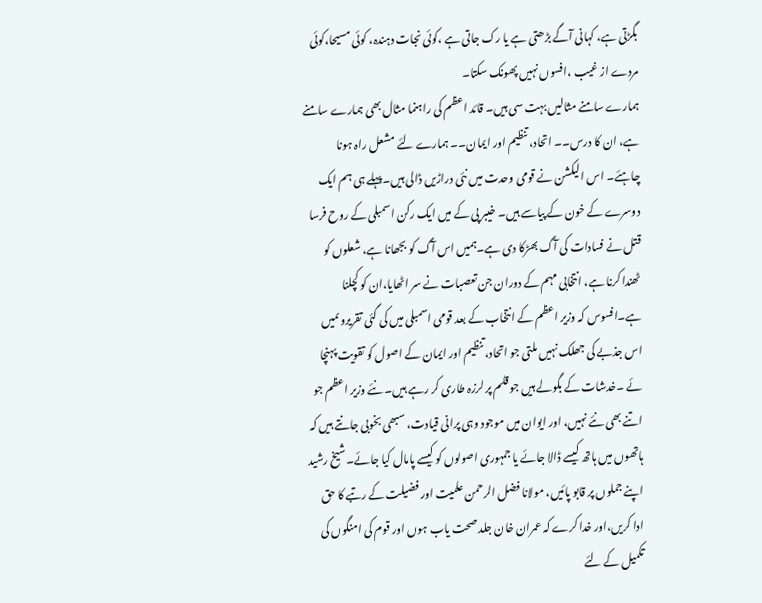بگڑتی ہے، کہانی آگے بڑھتی ہے یا رک جاتی ہے ،کوئی نجات دہندہ، کوئی مسیحا،کوئی مردے از غیب ،افسوں نہیں پھونک سکتا۔
ہمارے سامنے مثالیں بہت سی ہیں۔ قائد اعظم کی راہنما مثال بھی ہمارے سامنے ہے، ان کا درس۔۔ اتحاد، تنظیم اور ایمان۔۔ ہمارے لئے مشعل راہ ہونا چاہئے۔ اس الیکشن نے قومی وحدت میں نئی دراڑیں ڈالی ہیں۔پہلے ہی ہم ایک دوسرے کے خون کے پیاسے ہیں۔ خیبر پی کے میں ایک رکن اسمبلی کے روح فرسا قتل نے فسادات کی آگ بھڑکا دی ہے۔ہمیں اس آگ کو بجھانا ہے، شعلوں کو ٹھندا کرنا ہے، انتخابی مہم کے دوران جن تعصبات نے سر اٹھایا،ان کو کچلنا ہے۔افسوس کہ وزیر اعظم کے انتخاب کے بعد قومی اسمبلی میں کی گئی تقریروںمیں اس جذبے کی جھلک نہیں ملتی جو اتحاد، تنظیم اور ایمان کے اصول کو تقویت پہنچا ئے ۔خدشات کے بگولے ہیں جو قلم پر لرزہ طاری کر رہے ہیں۔ نئے وزیر اعظم جو اتنے بھی نئے نہیں، اور ایوان میں موجود وہی پرانی قیادت، سبھی بخوبی جانتے ہیں کہ ہاتھوں میں ہاتھ کیسے ڈالا جائے یا جمہوری اصولوں کو کیسے پامال کیا جائے۔شیخ رشید اپنے جملوں پر قابو پائیں، مولانا فضل الرحمن علمیت اور فضیلت کے رتبے کا حق ادا کریں،اور خدا کرے کہ عمران خان جلد صحت یاب ہوں اور قوم کی امنگوں کی تکمیل کے لئے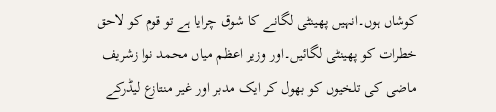کوشاں ہوں۔انہیں پھینٹی لگانے کا شوق چرایا ہے تو قوم کو لاحق خطرات کو پھینٹی لگائیں۔اور وزیر اعظم میاں محمد نوا زشریف ماضی کی تلخیوں کو بھول کر ایک مدبر اور غیر منتازع لیڈرکے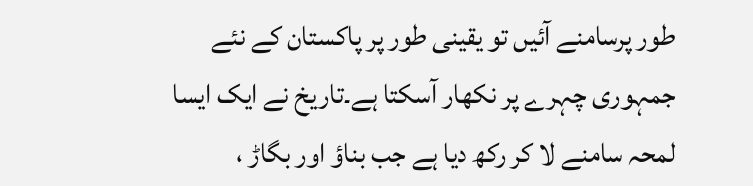طور پرسامنے آئیں تو یقینی طور پر پاکستان کے نئے جمہوری چہرے پر نکھار آسکتا ہے۔تاریخ نے ایک ایسا لمحہ سامنے لا کر رکھ دیا ہے جب بناؤ اور بگاڑ ،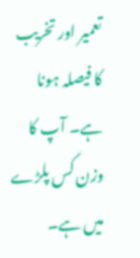تعمیر اور تخریب کا فیصلہ ہونا ہے۔ آپ کا وزن کس پلڑے میں ہے۔